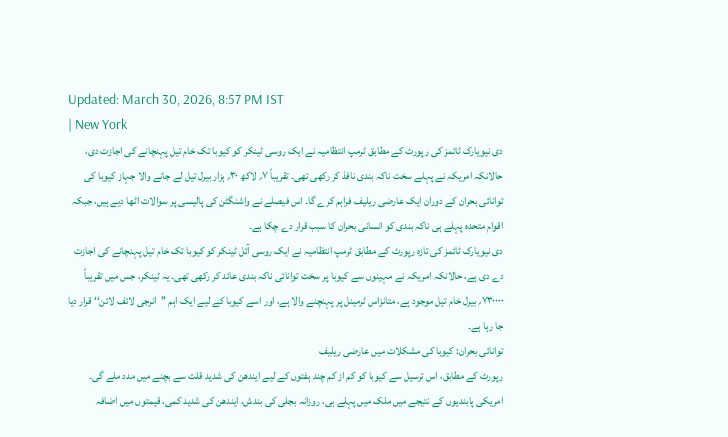Updated: March 30, 2026, 8:57 PM IST
| New York
دی نیویارک ٹائمز کی رپورٹ کے مطابق ٹرمپ انتظامیہ نے ایک روسی ٹینکر کو کیوبا تک خام تیل پہنچانے کی اجازت دی، حالانکہ امریکہ نے پہلے سخت ناکہ بندی نافذ کر رکھی تھی۔ تقریباً ۷؍ لاکھ ۳۰؍ ہزار بیرل تیل لے جانے والا جہاز کیوبا کی توانائی بحران کے دوران ایک عارضی ریلیف فراہم کرے گا۔ اس فیصلے نے واشنگٹن کی پالیسی پر سوالات اٹھا دیے ہیں، جبکہ اقوام متحدہ پہلے ہی ناکہ بندی کو انسانی بحران کا سبب قرار دے چکا ہے۔
دی نیویارک ٹائمز کی تازہ رپورٹ کے مطابق ٹرمپ انتظامیہ نے ایک روسی آئل ٹینکر کو کیوبا تک خام تیل پہنچانے کی اجازت دے دی ہے، حالانکہ امریکہ نے مہینوں سے کیوبا پر سخت توانائی ناکہ بندی عائد کر رکھی تھی۔ یہ ٹینکر، جس میں تقریباً ۷۳۰۰۰۰؍ بیرل خام تیل موجود ہے، متانزاس ٹرمینل پر پہنچنے والا ہے، اور اسے کیوبا کے لیے ایک اہم ’’انرجی لائف لائن‘‘ قرار دیا جا رہا ہے۔
توانائی بحران: کیوبا کی مشکلات میں عارضی ریلیف
رپورٹ کے مطابق، اس ترسیل سے کیوبا کو کم از کم چند ہفتوں کے لیے ایندھن کی شدید قلت سے بچنے میں مدد ملے گی۔ امریکی پابندیوں کے نتیجے میں ملک میں پہلے ہی، روزانہ بجلی کی بندش، ایندھن کی شدید کمی، قیمتوں میں اضافہ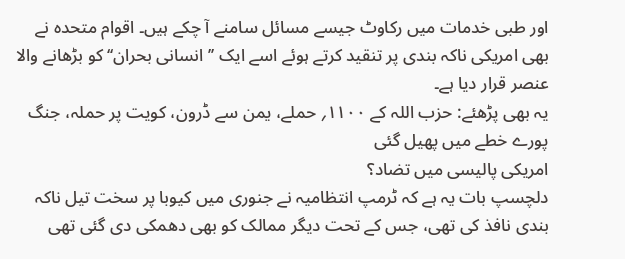اور طبی خدمات میں رکاوٹ جیسے مسائل سامنے آ چکے ہیں۔ اقوام متحدہ نے بھی امریکی ناکہ بندی پر تنقید کرتے ہوئے اسے ایک ’’انسانی بحران‘‘ کو بڑھانے والا عنصر قرار دیا ہے۔
یہ بھی پڑھئے: حزب اللہ کے ۱۱۰۰؍ حملے، یمن سے ڈرون، کویت پر حملہ، جنگ پورے خطے میں پھیل گئی
امریکی پالیسی میں تضاد؟
دلچسپ بات یہ ہے کہ ٹرمپ انتظامیہ نے جنوری میں کیوبا پر سخت تیل ناکہ بندی نافذ کی تھی، جس کے تحت دیگر ممالک کو بھی دھمکی دی گئی تھی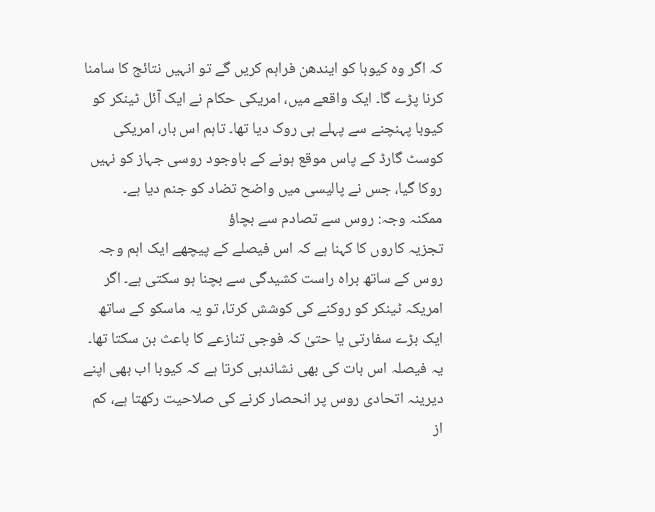کہ اگر وہ کیوبا کو ایندھن فراہم کریں گے تو انہیں نتائج کا سامنا کرنا پڑے گا۔ ایک واقعے میں، امریکی حکام نے ایک آئل ٹینکر کو کیوبا پہنچنے سے پہلے ہی روک دیا تھا۔ تاہم اس بار، امریکی کوسٹ گارڈ کے پاس موقع ہونے کے باوجود روسی جہاز کو نہیں روکا گیا، جس نے پالیسی میں واضح تضاد کو جنم دیا ہے۔
ممکنہ وجہ: روس سے تصادم سے بچاؤ
تجزیہ کاروں کا کہنا ہے کہ اس فیصلے کے پیچھے ایک اہم وجہ روس کے ساتھ براہ راست کشیدگی سے بچنا ہو سکتی ہے۔ اگر امریکہ ٹینکر کو روکنے کی کوشش کرتا، تو یہ ماسکو کے ساتھ ایک بڑے سفارتی یا حتیٰ کہ فوجی تنازعے کا باعث بن سکتا تھا۔ یہ فیصلہ اس بات کی بھی نشاندہی کرتا ہے کہ کیوبا اب بھی اپنے دیرینہ اتحادی روس پر انحصار کرنے کی صلاحیت رکھتا ہے، کم از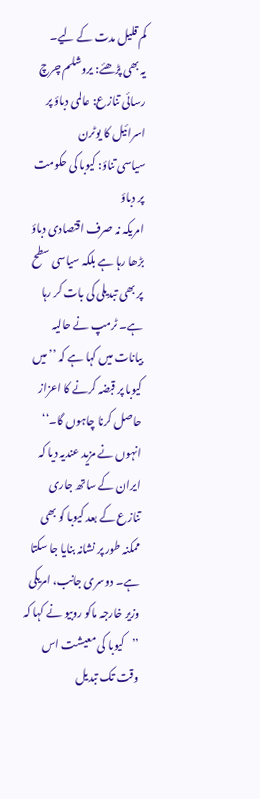کم قلیل مدت کے لیے۔
یہ بھی پڑھئے: یروشلم چرچ رسائی تنازع: عالمی دباؤ پر اسرائیل کا یوٹرن
سیاسی تناؤ: کیوبا کی حکومت پر دباؤ
امریکہ نہ صرف اقتصادی دباؤ بڑھا رہا ہے بلکہ سیاسی سطح پر بھی تبدیلی کی بات کر رہا ہے۔ ٹرمپ نے حالیہ بیانات میں کہا ہے کہ ’’میں کیوبا پر قبضہ کرنے کا اعزاز حاصل کرنا چاہوں گا۔‘‘ انہوں نے مزید عندیہ دیا کہ ایران کے ساتھ جاری تنازع کے بعد کیوبا کو بھی ممکنہ طور پر نشانہ بنایا جا سکتا ہے۔ دوسری جانب، امریکی وزیر خارجہ ماکو روبیو نے کہا کہ ’’کیوبا کی معیشت اس وقت تک تبدیل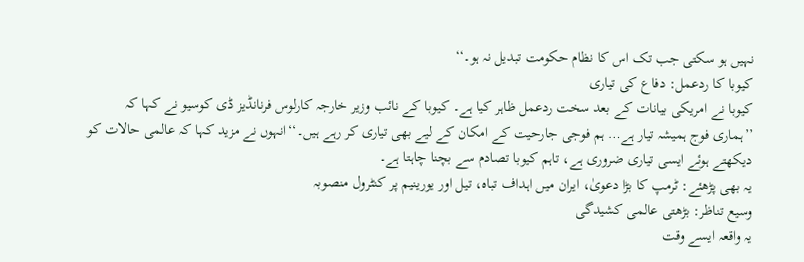نہیں ہو سکتی جب تک اس کا نظام حکومت تبدیل نہ ہو۔‘‘
کیوبا کا ردعمل: دفاع کی تیاری
کیوبا نے امریکی بیانات کے بعد سخت ردعمل ظاہر کیا ہے۔ کیوبا کے نائب وزیر خارجہ کارلوس فرنانڈیز ڈی کوسیو نے کہا کہ ’’ہماری فوج ہمیشہ تیار ہے… ہم فوجی جارحیت کے امکان کے لیے بھی تیاری کر رہے ہیں۔‘‘انہوں نے مزید کہا کہ عالمی حالات کو دیکھتے ہوئے ایسی تیاری ضروری ہے، تاہم کیوبا تصادم سے بچنا چاہتا ہے۔
یہ بھی پڑھئے: ٹرمپ کا بڑا دعویٰ، ایران میں اہداف تباہ، تیل اور یورینیم پر کنٹرول منصوبہ
وسیع تناظر: بڑھتی عالمی کشیدگی
یہ واقعہ ایسے وقت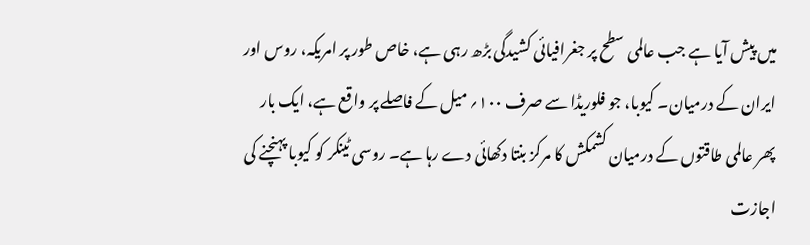میں پیش آیا ہے جب عالمی سطح پر جغرافیائی کشیدگی بڑھ رہی ہے، خاص طور پر امریکہ، روس اور ایران کے درمیان۔ کیوبا، جو فلوریڈا سے صرف ۱۰۰؍ میل کے فاصلے پر واقع ہے، ایک بار پھر عالمی طاقتوں کے درمیان کشمکش کا مرکز بنتا دکھائی دے رہا ہے۔ روسی ٹینکر کو کیوبا پہنچنے کی اجازت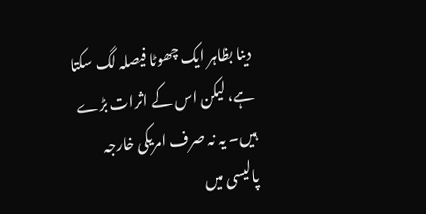دینا بظاہر ایک چھوٹا فیصلہ لگ سکتا ہے، لیکن اس کے اثرات بڑے ہیں۔ یہ نہ صرف امریکی خارجہ پالیسی میں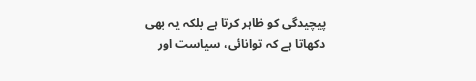پیچیدگی کو ظاہر کرتا ہے بلکہ یہ بھی دکھاتا ہے کہ توانائی، سیاست اور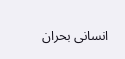انسانی بحران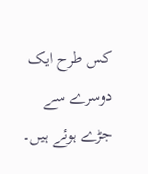کس طرح ایک دوسرے سے جڑے ہوئے ہیں۔